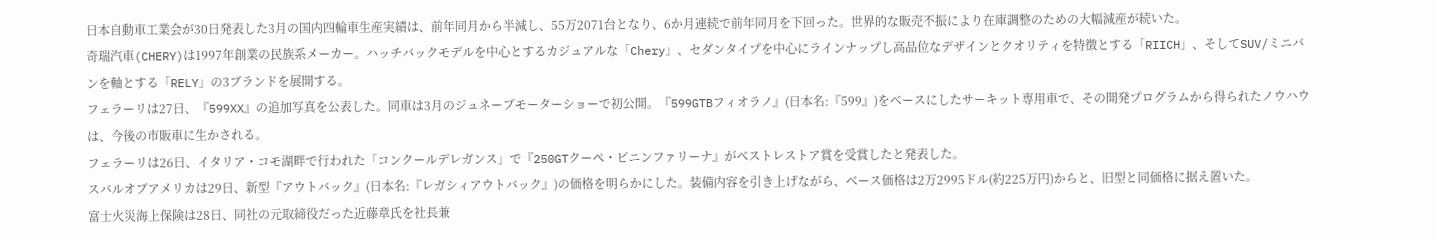日本自動車工業会が30日発表した3月の国内四輪車生産実績は、前年同月から半減し、55万2071台となり、6か月連続で前年同月を下回った。世界的な販売不振により在庫調整のための大幅減産が続いた。
奇瑞汽車(CHERY)は1997年創業の民族系メーカー。ハッチバックモデルを中心とするカジュアルな「Chery」、セダンタイプを中心にラインナップし高品位なデザインとクオリティを特徴とする「RIICH」、そしてSUV/ミニバンを軸とする「RELY」の3ブランドを展開する。
フェラーリは27日、『599XX』の追加写真を公表した。同車は3月のジュネーブモーターショーで初公開。『599GTBフィオラノ』(日本名:『599』)をベースにしたサーキット専用車で、その開発プログラムから得られたノウハウは、今後の市販車に生かされる。
フェラーリは26日、イタリア・コモ湖畔で行われた「コンクールデレガンス」で『250GTクーペ・ピニンファリーナ』がベストレストア賞を受賞したと発表した。
スバルオブアメリカは29日、新型『アウトバック』(日本名:『レガシィアウトバック』)の価格を明らかにした。装備内容を引き上げながら、ベース価格は2万2995ドル(約225万円)からと、旧型と同価格に据え置いた。
富士火災海上保険は28日、同社の元取締役だった近藤章氏を社長兼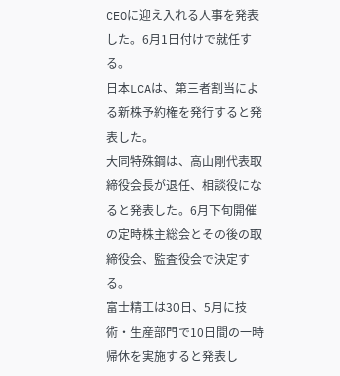CEOに迎え入れる人事を発表した。6月1日付けで就任する。
日本LCAは、第三者割当による新株予約権を発行すると発表した。
大同特殊鋼は、高山剛代表取締役会長が退任、相談役になると発表した。6月下旬開催の定時株主総会とその後の取締役会、監査役会で決定する。
富士精工は30日、5月に技術・生産部門で10日間の一時帰休を実施すると発表し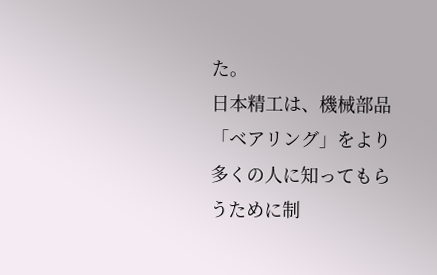た。
日本精工は、機械部品「ベアリング」をより多くの人に知ってもらうために制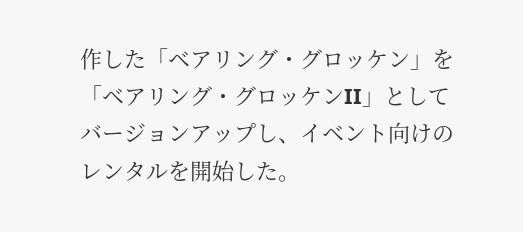作した「ベアリング・グロッケン」を「ベアリング・グロッケンII」としてバージョンアップし、イベント向けのレンタルを開始した。